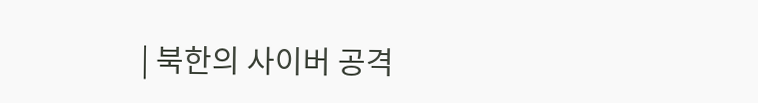| 북한의 사이버 공격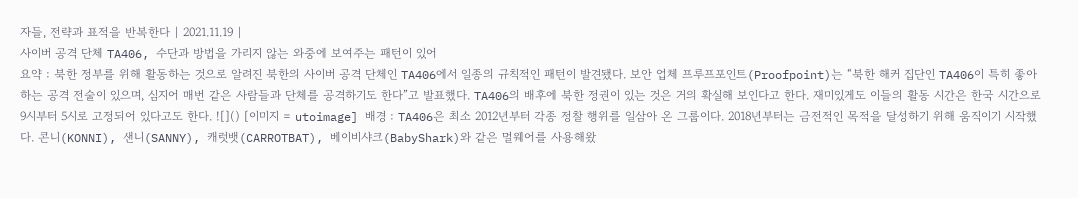자들, 전략과 표적을 반복한다 | 2021.11.19 |
사이버 공격 단체 TA406, 수단과 방법을 가리지 않는 와중에 보여주는 패턴이 있어
요약 : 북한 정부를 위해 활동하는 것으로 알려진 북한의 사이버 공격 단체인 TA406에서 일종의 규칙적인 패턴이 발견됐다. 보안 업체 프루프포인트(Proofpoint)는 “북한 해커 집단인 TA406이 특히 좋아하는 공격 전술이 있으며, 심지어 매번 같은 사람들과 단체를 공격하기도 한다”고 발표했다. TA406의 배후에 북한 정권이 있는 것은 거의 확실해 보인다고 한다. 재미있게도 이들의 활동 시간은 한국 시간으로 9시부터 5시로 고정되어 있다고도 한다. ![]() [이미지 = utoimage] 배경 : TA406은 최소 2012년부터 각종 정찰 행위를 일삼아 온 그룹이다. 2018년부터는 금전적인 목적을 달성하기 위해 움직이기 시작했다. 콘니(KONNI), 샌니(SANNY), 캐럿뱃(CARROTBAT), 베이비샤크(BabyShark)와 같은 멀웨어를 사용해왔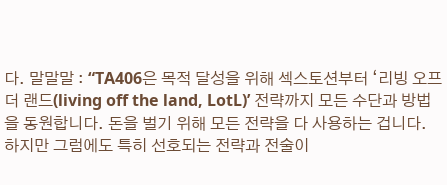다. 말말말 : “TA406은 목적 달성을 위해 섹스토션부터 ‘리빙 오프 더 랜드(living off the land, LotL)’ 전략까지 모든 수단과 방법을 동원합니다. 돈을 벌기 위해 모든 전략을 다 사용하는 겁니다. 하지만 그럼에도 특히 선호되는 전략과 전술이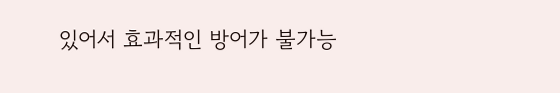있어서 효과적인 방어가 불가능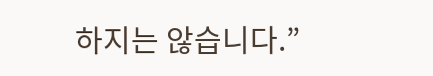하지는 않습니다.”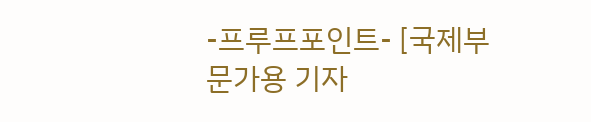-프루프포인트- [국제부 문가용 기자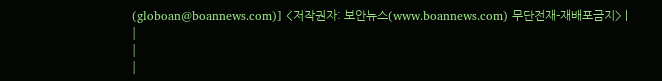(globoan@boannews.com)] <저작권자: 보안뉴스(www.boannews.com) 무단전재-재배포금지> |
|
|
|